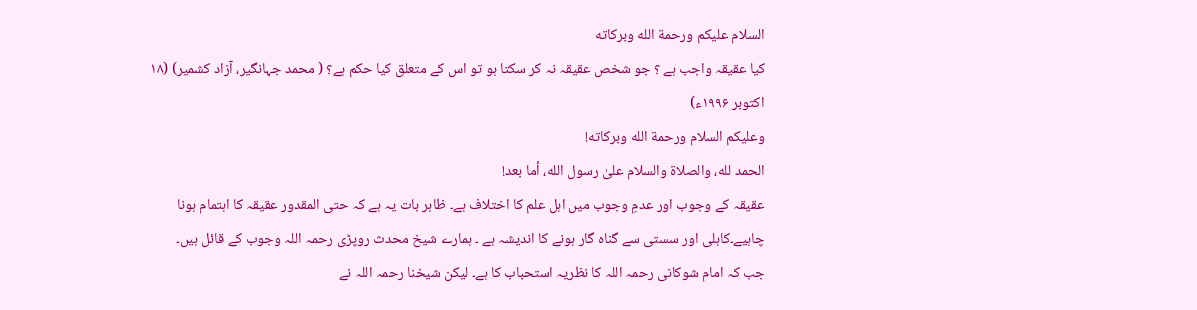السلام عليكم ورحمة الله وبركاته
کیا عقیقہ واجب ہے ؟ جو شخص عقیقہ نہ کر سکتا ہو تو اس کے متعلق کیا حکم ہے؟ ( محمد جہانگیر، آزاد کشمیر) (۱۸ اکتوبر ۱۹۹۶ء)
وعلیکم السلام ورحمة الله وبرکاته!
الحمد لله، والصلاة والسلام علىٰ رسول الله، أما بعد!
عقیقہ کے وجوب اور عدمِ وجوب میں اہل علم کا اختلاف ہے۔ ظاہر بات یہ ہے کہ حتی المقدور عقیقہ کا اہتمام ہونا چاہیے۔کاہلی اور سستی سے گناہ گار ہونے کا اندیشہ ہے ۔ ہمارے شیخ محدث روپڑی رحمہ اللہ وجوب کے قائل ہیں۔
جب کہ امام شوکانی رحمہ اللہ کا نظریہ استحباب کا ہے۔ لیکن شیخنا رحمہ اللہ نے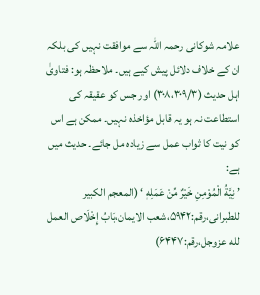علامہ شوکانی رحمہ اللہ سے موافقت نہیں کی بلکہ ان کے خلاف دلائل پیش کیے ہیں۔ ملاحظہ ہو: فتاویٰ اہل حدیث (۳۰۸،۳۰۹/۳) اور جس کو عقیقہ کی استطاعت نہ ہو یہ قابل مؤاخذہ نہیں۔ ممکن ہے اس کو نیت کا ثواب عمل سے زیادہ مل جائے۔ حدیث میں ہے:
’ نِیَّةُ الْمُوْمِنِ خَیْرٌ مِّنْ عَمَلِهٖ ‘ (المعجم الکبیر للطبرانی،رقم:۵۹۴۲،شعب الایمان،بَابُ إِخْلَاص العمل لله عزوجل،رقم:۶۴۴۷)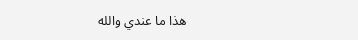ھذا ما عندي والله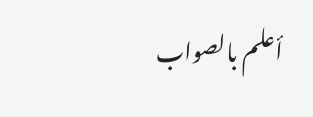أعلم بالصواب